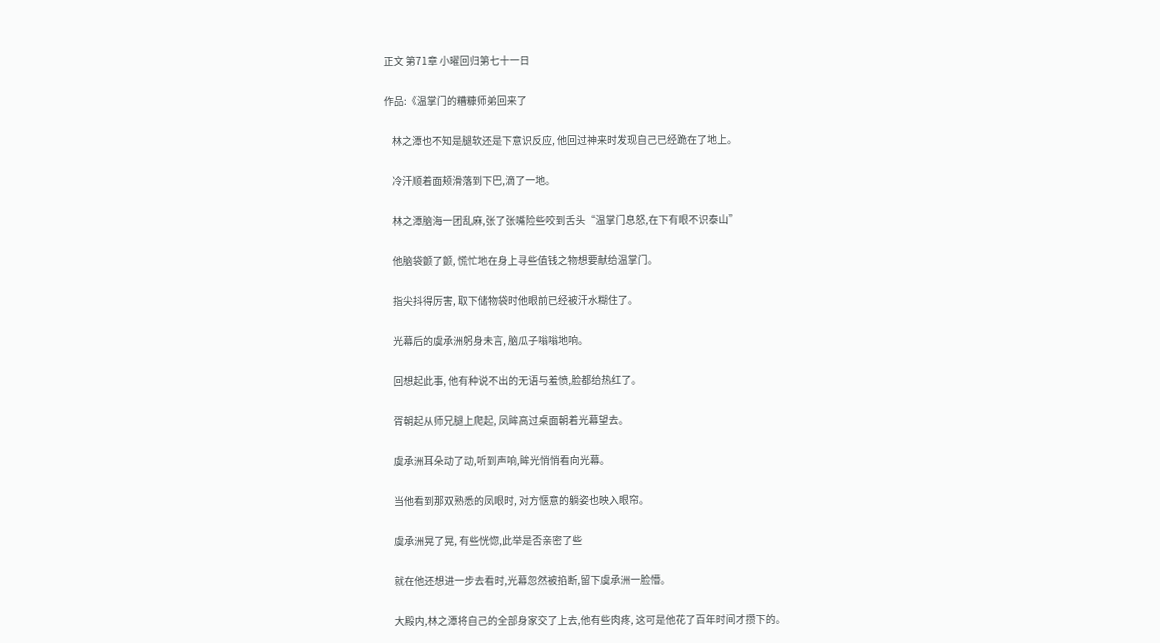正文 第71章 小曜回归第七十一日

作品:《温掌门的糟糠师弟回来了

    林之潭也不知是腿软还是下意识反应, 他回过神来时发现自己已经跪在了地上。

    冷汗顺着面颊滑落到下巴,滴了一地。

    林之潭脑海一团乱麻,张了张嘴险些咬到舌头“温掌门息怒,在下有眼不识泰山”

    他脑袋颤了颤, 慌忙地在身上寻些值钱之物想要献给温掌门。

    指尖抖得厉害, 取下储物袋时他眼前已经被汗水糊住了。

    光幕后的虞承洲躬身未言, 脑瓜子嗡嗡地响。

    回想起此事, 他有种说不出的无语与羞愤,脸都给热红了。

    胥朝起从师兄腿上爬起, 凤眸高过桌面朝着光幕望去。

    虞承洲耳朵动了动,听到声响,眸光悄悄看向光幕。

    当他看到那双熟悉的凤眼时, 对方惬意的躺姿也映入眼帘。

    虞承洲晃了晃, 有些恍惚,此举是否亲密了些

    就在他还想进一步去看时,光幕忽然被掐断,留下虞承洲一脸懵。

    大殿内,林之潭将自己的全部身家交了上去,他有些肉疼, 这可是他花了百年时间才攒下的。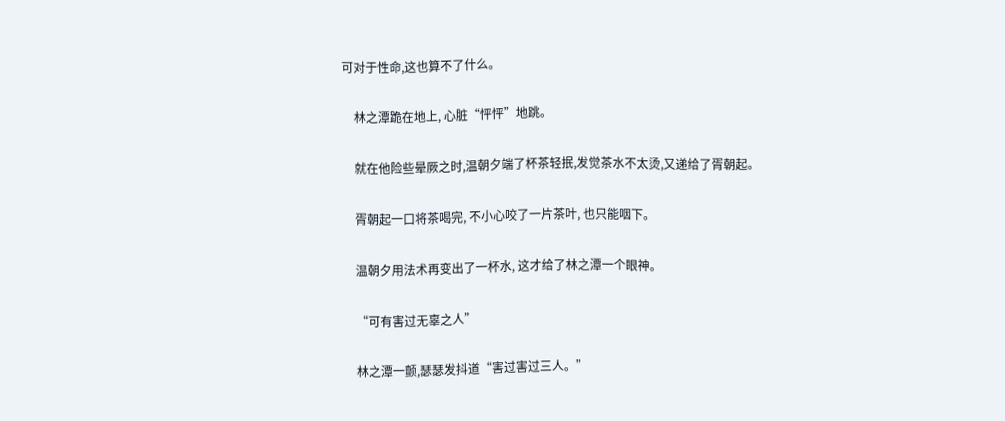可对于性命,这也算不了什么。

    林之潭跪在地上, 心脏“怦怦”地跳。

    就在他险些晕厥之时,温朝夕端了杯茶轻抿,发觉茶水不太烫,又递给了胥朝起。

    胥朝起一口将茶喝完, 不小心咬了一片茶叶, 也只能咽下。

    温朝夕用法术再变出了一杯水, 这才给了林之潭一个眼神。

    “可有害过无辜之人”

    林之潭一颤,瑟瑟发抖道“害过害过三人。”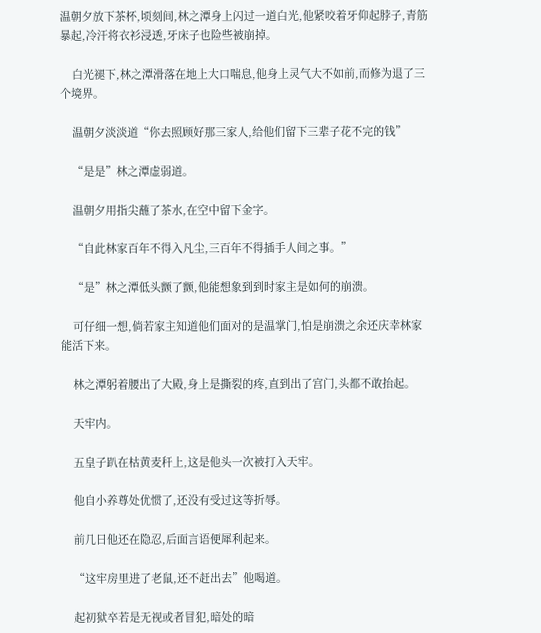温朝夕放下茶杯,顷刻间,林之潭身上闪过一道白光,他紧咬着牙仰起脖子,青筋暴起,冷汗将衣衫浸透,牙床子也险些被崩掉。

    白光褪下,林之潭滑落在地上大口喘息,他身上灵气大不如前,而修为退了三个境界。

    温朝夕淡淡道“你去照顾好那三家人,给他们留下三辈子花不完的钱”

    “是是”林之潭虚弱道。

    温朝夕用指尖蘸了茶水,在空中留下金字。

    “自此林家百年不得入凡尘,三百年不得插手人间之事。”

    “是”林之潭低头颤了颤,他能想象到到时家主是如何的崩溃。

    可仔细一想,倘若家主知道他们面对的是温掌门,怕是崩溃之余还庆幸林家能活下来。

    林之潭躬着腰出了大殿,身上是撕裂的疼,直到出了宫门,头都不敢抬起。

    天牢内。

    五皇子趴在枯黄麦秆上,这是他头一次被打入天牢。

    他自小养尊处优惯了,还没有受过这等折辱。

    前几日他还在隐忍,后面言语便犀利起来。

    “这牢房里进了老鼠,还不赶出去”他喝道。

    起初狱卒若是无视或者冒犯,暗处的暗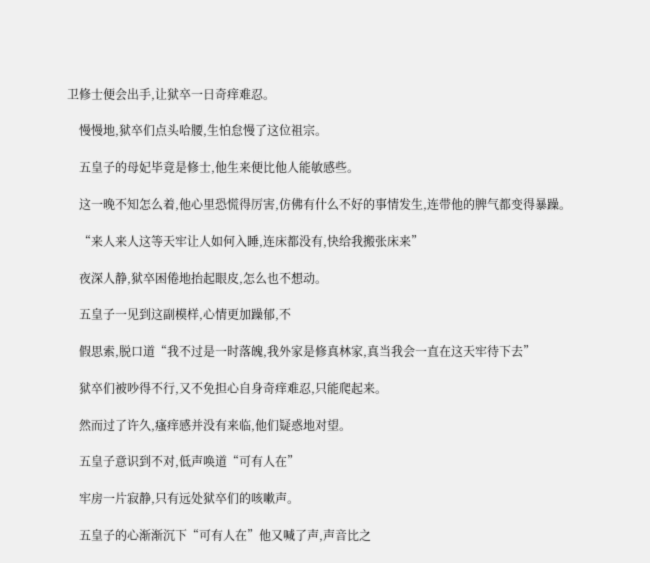卫修士便会出手,让狱卒一日奇痒难忍。

    慢慢地,狱卒们点头哈腰,生怕怠慢了这位祖宗。

    五皇子的母妃毕竟是修士,他生来便比他人能敏感些。

    这一晚不知怎么着,他心里恐慌得厉害,仿佛有什么不好的事情发生,连带他的脾气都变得暴躁。

    “来人来人这等天牢让人如何入睡,连床都没有,快给我搬张床来”

    夜深人静,狱卒困倦地抬起眼皮,怎么也不想动。

    五皇子一见到这副模样,心情更加躁郁,不

    假思索,脱口道“我不过是一时落魄,我外家是修真林家,真当我会一直在这天牢待下去”

    狱卒们被吵得不行,又不免担心自身奇痒难忍,只能爬起来。

    然而过了许久,瘙痒感并没有来临,他们疑惑地对望。

    五皇子意识到不对,低声唤道“可有人在”

    牢房一片寂静,只有远处狱卒们的咳嗽声。

    五皇子的心渐渐沉下“可有人在”他又喊了声,声音比之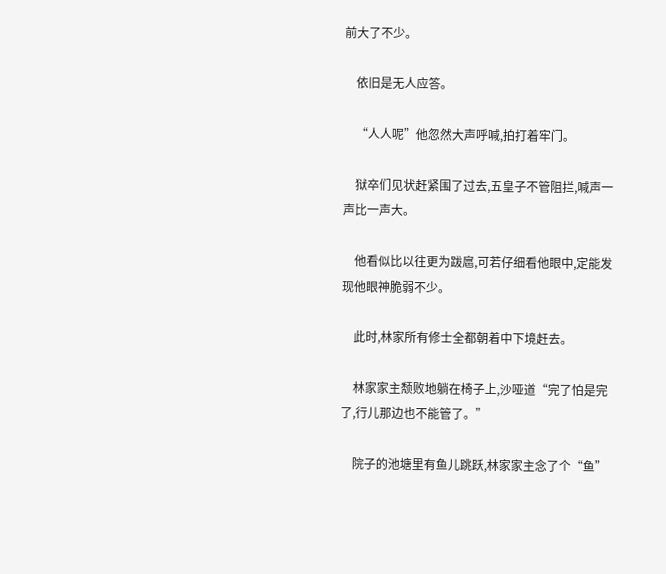前大了不少。

    依旧是无人应答。

    “人人呢”他忽然大声呼喊,拍打着牢门。

    狱卒们见状赶紧围了过去,五皇子不管阻拦,喊声一声比一声大。

    他看似比以往更为跋扈,可若仔细看他眼中,定能发现他眼神脆弱不少。

    此时,林家所有修士全都朝着中下境赶去。

    林家家主颓败地躺在椅子上,沙哑道“完了怕是完了,行儿那边也不能管了。”

    院子的池塘里有鱼儿跳跃,林家家主念了个“鱼”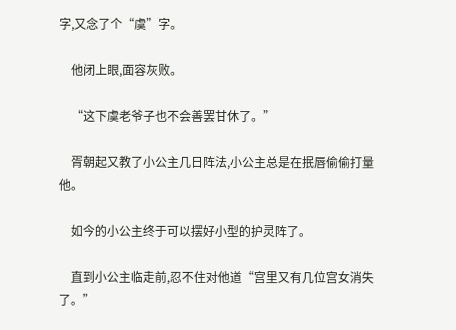字,又念了个“虞”字。

    他闭上眼,面容灰败。

    “这下虞老爷子也不会善罢甘休了。”

    胥朝起又教了小公主几日阵法,小公主总是在抿唇偷偷打量他。

    如今的小公主终于可以摆好小型的护灵阵了。

    直到小公主临走前,忍不住对他道“宫里又有几位宫女消失了。”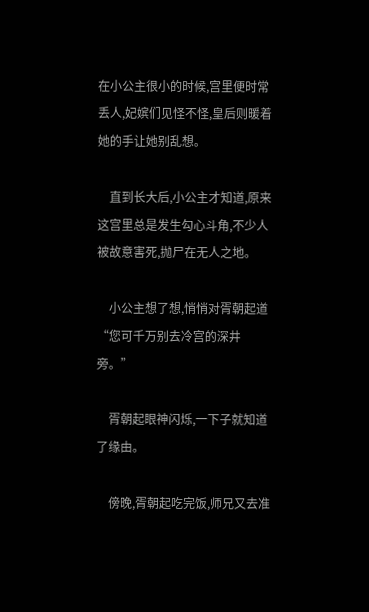在小公主很小的时候,宫里便时常丢人,妃嫔们见怪不怪,皇后则暖着她的手让她别乱想。

    直到长大后,小公主才知道,原来这宫里总是发生勾心斗角,不少人被故意害死,抛尸在无人之地。

    小公主想了想,悄悄对胥朝起道“您可千万别去冷宫的深井旁。”

    胥朝起眼神闪烁,一下子就知道了缘由。

    傍晚,胥朝起吃完饭,师兄又去准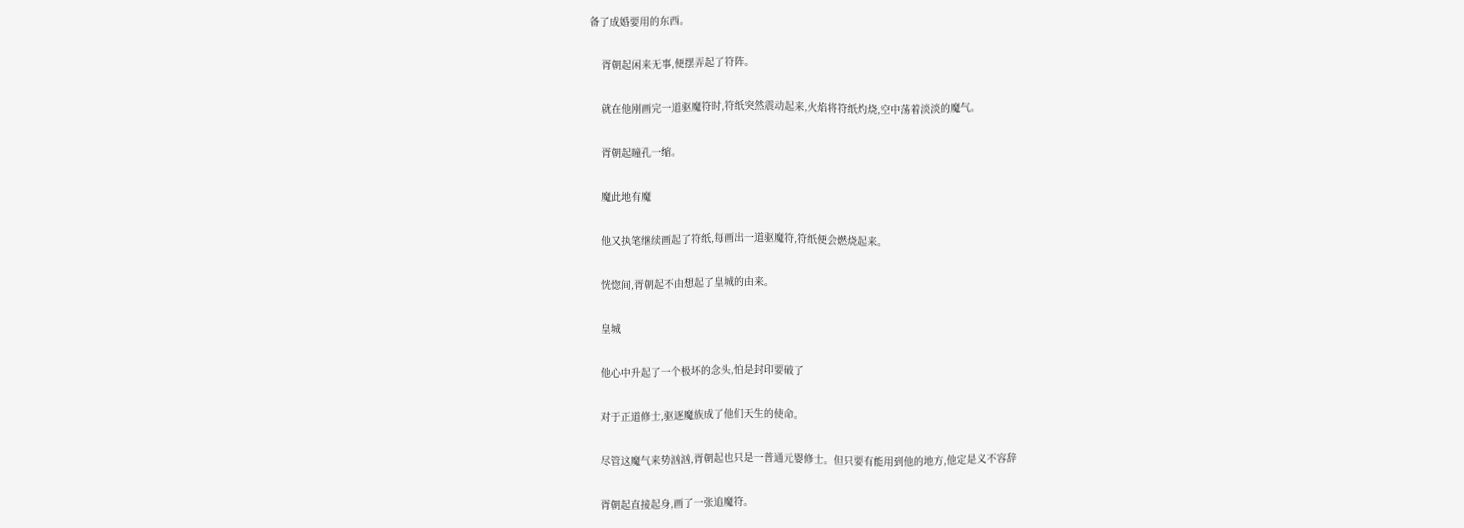备了成婚要用的东西。

    胥朝起闲来无事,便摆弄起了符阵。

    就在他刚画完一道驱魔符时,符纸突然震动起来,火焰将符纸灼烧,空中荡着淡淡的魔气。

    胥朝起瞳孔一缩。

    魔此地有魔

    他又执笔继续画起了符纸,每画出一道驱魔符,符纸便会燃烧起来。

    恍惚间,胥朝起不由想起了皇城的由来。

    皇城

    他心中升起了一个极坏的念头,怕是封印要破了

    对于正道修士,驱逐魔族成了他们天生的使命。

    尽管这魔气来势汹汹,胥朝起也只是一普通元婴修士。但只要有能用到他的地方,他定是义不容辞

    胥朝起直接起身,画了一张追魔符。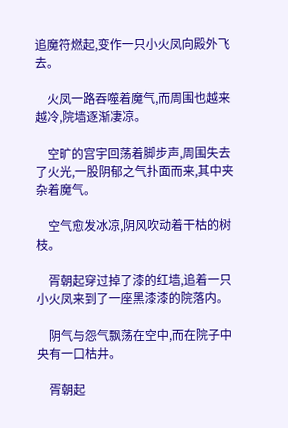追魔符燃起,变作一只小火凤向殿外飞去。

    火凤一路吞噬着魔气,而周围也越来越冷,院墙逐渐凄凉。

    空旷的宫宇回荡着脚步声,周围失去了火光,一股阴郁之气扑面而来,其中夹杂着魔气。

    空气愈发冰凉,阴风吹动着干枯的树枝。

    胥朝起穿过掉了漆的红墙,追着一只小火凤来到了一座黑漆漆的院落内。

    阴气与怨气飘荡在空中,而在院子中央有一口枯井。

    胥朝起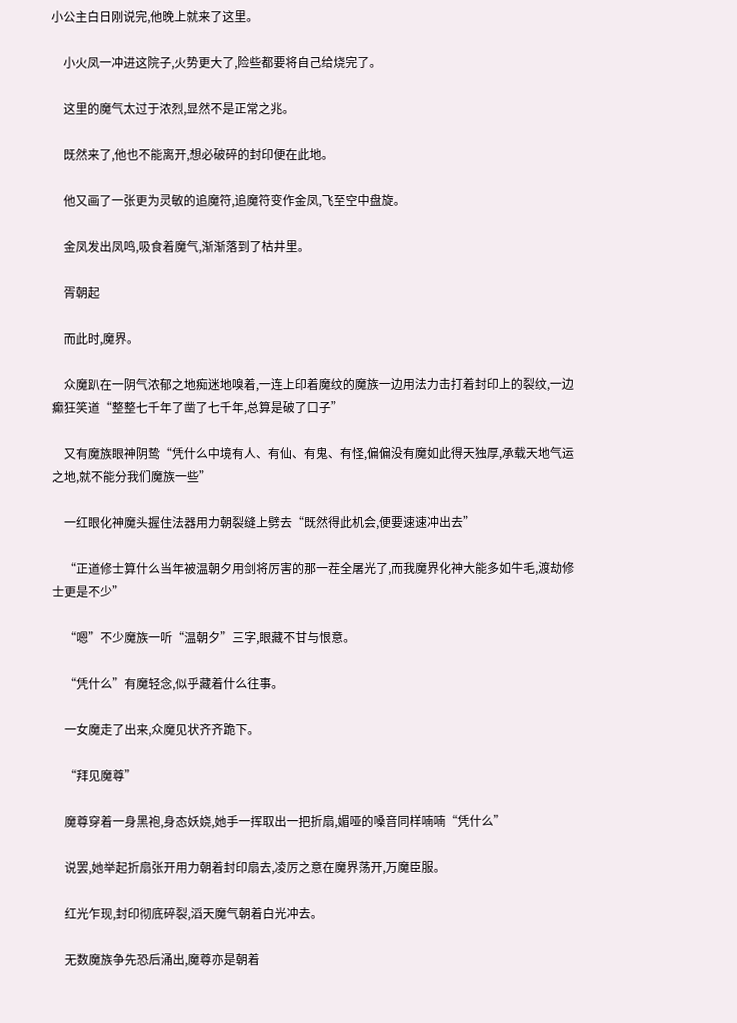小公主白日刚说完,他晚上就来了这里。

    小火凤一冲进这院子,火势更大了,险些都要将自己给烧完了。

    这里的魔气太过于浓烈,显然不是正常之兆。

    既然来了,他也不能离开,想必破碎的封印便在此地。

    他又画了一张更为灵敏的追魔符,追魔符变作金凤,飞至空中盘旋。

    金凤发出凤鸣,吸食着魔气,渐渐落到了枯井里。

    胥朝起

    而此时,魔界。

    众魔趴在一阴气浓郁之地痴迷地嗅着,一连上印着魔纹的魔族一边用法力击打着封印上的裂纹,一边癫狂笑道“整整七千年了凿了七千年,总算是破了口子”

    又有魔族眼神阴鸷“凭什么中境有人、有仙、有鬼、有怪,偏偏没有魔如此得天独厚,承载天地气运之地,就不能分我们魔族一些”

    一红眼化神魔头握住法器用力朝裂缝上劈去“既然得此机会,便要速速冲出去”

    “正道修士算什么当年被温朝夕用剑将厉害的那一茬全屠光了,而我魔界化神大能多如牛毛,渡劫修士更是不少”

    “嗯”不少魔族一听“温朝夕”三字,眼藏不甘与恨意。

    “凭什么”有魔轻念,似乎藏着什么往事。

    一女魔走了出来,众魔见状齐齐跪下。

    “拜见魔尊”

    魔尊穿着一身黑袍,身态妖娆,她手一挥取出一把折扇,媚哑的嗓音同样喃喃“凭什么”

    说罢,她举起折扇张开用力朝着封印扇去,凌厉之意在魔界荡开,万魔臣服。

    红光乍现,封印彻底碎裂,滔天魔气朝着白光冲去。

    无数魔族争先恐后涌出,魔尊亦是朝着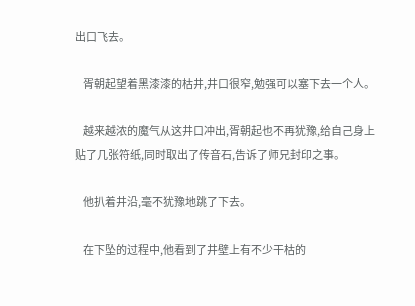出口飞去。

    胥朝起望着黑漆漆的枯井,井口很窄,勉强可以塞下去一个人。

    越来越浓的魔气从这井口冲出,胥朝起也不再犹豫,给自己身上贴了几张符纸,同时取出了传音石,告诉了师兄封印之事。

    他扒着井沿,毫不犹豫地跳了下去。

    在下坠的过程中,他看到了井壁上有不少干枯的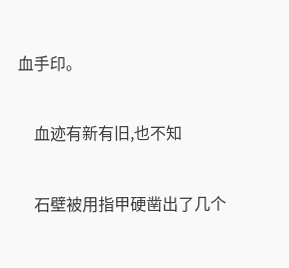血手印。

    血迹有新有旧,也不知

    石壁被用指甲硬凿出了几个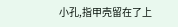小孔,指甲壳留在了上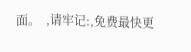面。  ,请牢记:,免费最快更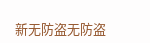新无防盗无防盗